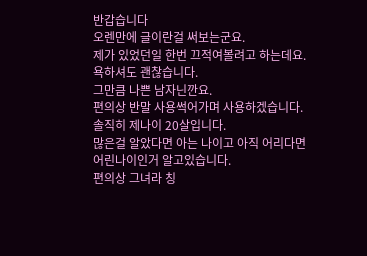반갑습니다
오렌만에 글이란걸 써보는군요.
제가 있었던일 한번 끄적여볼려고 하는데요.
욕하셔도 괜찮습니다.
그만큼 나쁜 남자닌깐요.
편의상 반말 사용썩어가며 사용하겠습니다.
솔직히 제나이 20살입니다.
많은걸 알았다면 아는 나이고 아직 어리다면 어린나이인거 알고있습니다.
편의상 그녀라 칭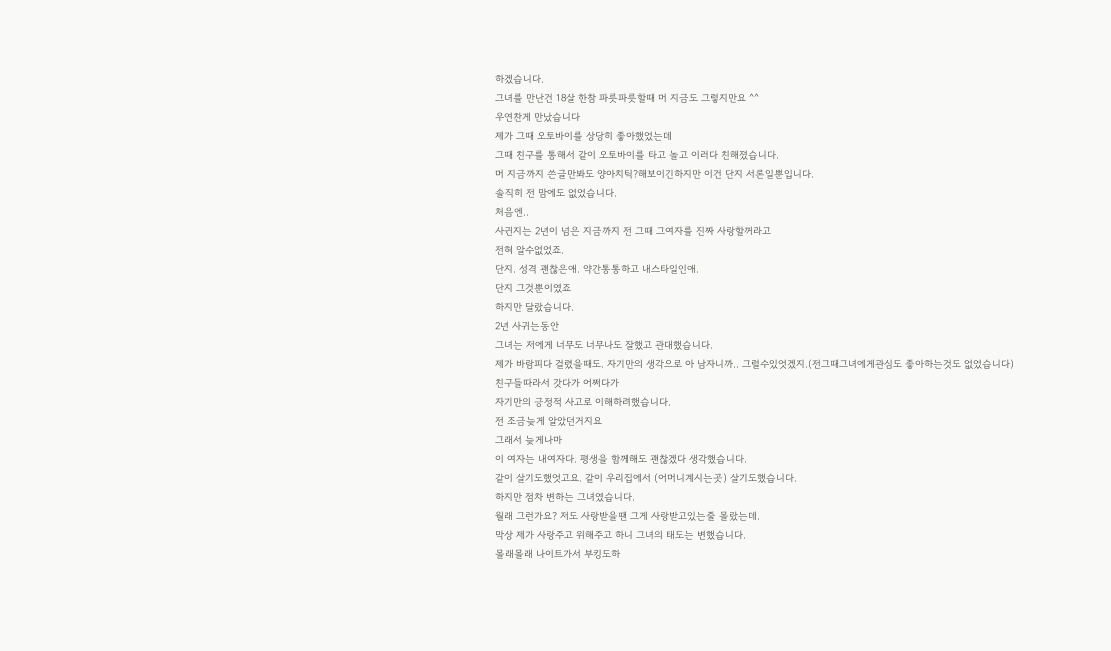하겠습니다.
그녀를 만난건 18살 한참 파릇파릇할때 머 지금도 그렇지만요 ^^
우연찬게 만났습니다
제가 그때 오토바이를 상당히 좋아했었는데
그때 친구를 통해서 같이 오토바이를 타고 놀고 이러다 친해졌습니다.
머 지금까지 쓴글만봐도 양아치틱?해보이긴하지만 이건 단지 서론일뿐입니다.
솔직히 전 맘에도 없었습니다.
처음엔..
사귄지는 2년이 넘은 지금까지 전 그때 그여자를 진짜 사랑할꺼라고
전혀 알수없었죠.
단지. 성격 괜찮은애. 약간통통하고 내스타일인애.
단지 그것뿐이였죠
하지만 달랐습니다.
2년 사귀는동안
그녀는 저에게 너무도 너무나도 잘했고 관대했습니다.
제가 바람피다 걸렸을때도. 자기만의 생각으로 아 남자니까.. 그럴수있엇겠지.(전그때그녀에게관심도 좋아하는것도 없었습니다)
친구들따라서 갓다가 어쩌다가
자기만의 긍정적 사고로 이해하려했습니다.
전 조금늦게 알았던거지요
그래서 늦게나마
이 여자는 내여자다. 평생을 함께해도 괜찮겠다 생각했습니다.
같이 살기도했엇고요. 같이 우리집에서 (어머니계시는곳) 살기도했습니다.
하지만 점차 변하는 그녀였습니다.
월래 그런가요? 저도 사랑받을땐 그게 사랑받고있는줄 몰랐는데.
막상 제가 사랑주고 위해주고 하니 그녀의 태도는 변했습니다.
몰래몰래 나이트가서 부킹도하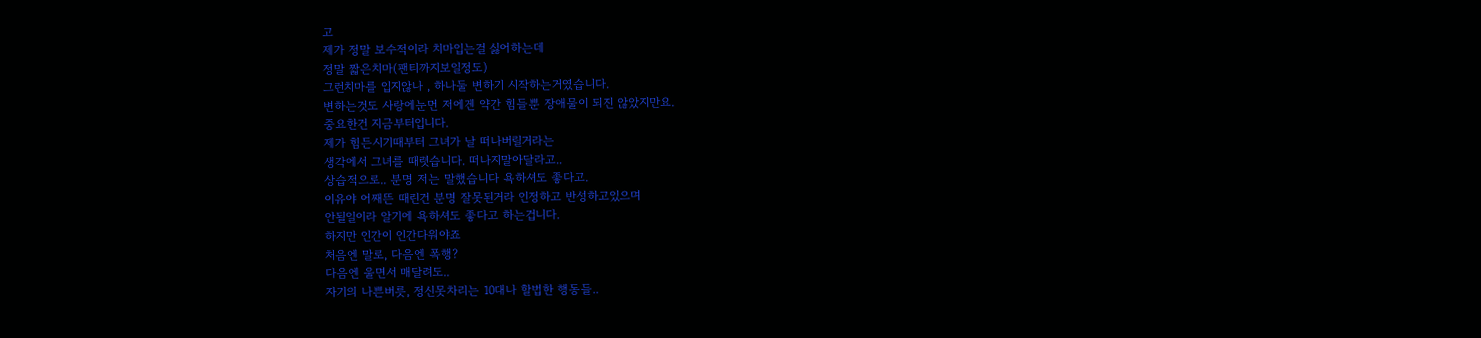고
제가 정말 보수적이라 치마입는걸 싫어하는데
정말 짧은치마(팬티까지보일정도)
그런치마를 입지않나 , 하나둘 변하기 시작하는거였습니다.
변하는것도 사랑에눈먼 저에겐 약간 힘들뿐 장애물이 되진 않았지만요.
중요한건 지금부터입니다.
제가 힘든시기때부터 그녀가 날 떠나버릴거라는
생각에서 그녀를 때렷습니다. 떠나지말아달라고..
상습적으로.. 분명 저는 말했습니다 욕하셔도 좋다고.
이유야 어째뜬 때린건 분명 잘못된거라 인정하고 반성하고있으며
안될일이라 알기에 욕하셔도 좋다고 하는겁니다.
하지만 인간이 인간다워야죠
처음엔 말로, 다음엔 폭행?
다음엔 울면서 매달려도..
자기의 나쁜버릇, 정신못차리는 10대나 할법한 행동들..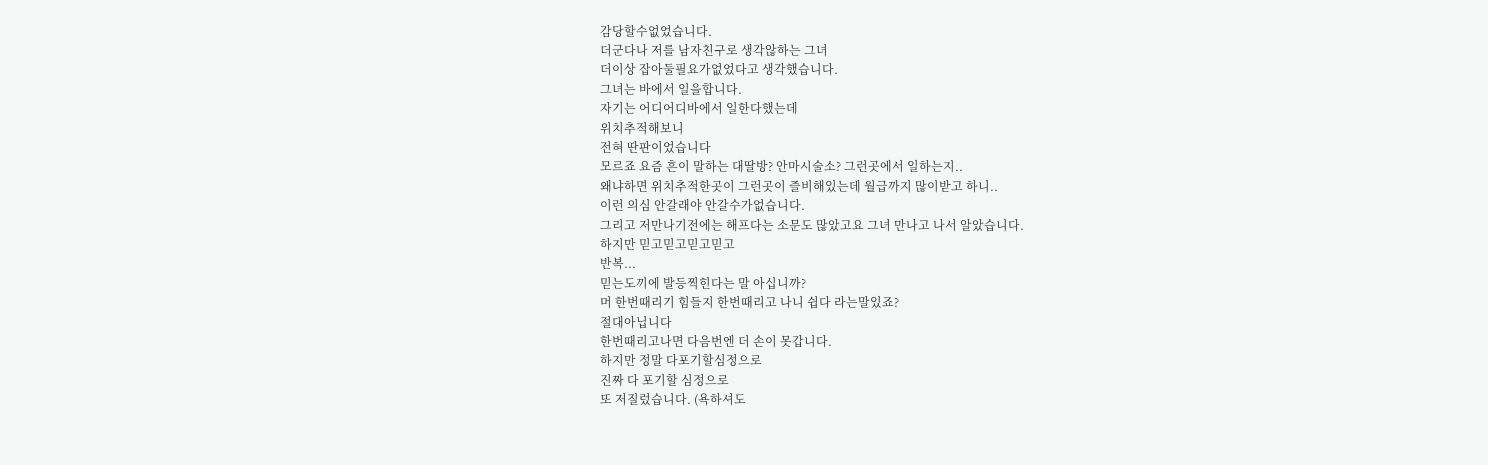감당할수없었습니다.
더군다나 저를 남자친구로 생각않하는 그녀
더이상 잡아둘필요가없었다고 생각했습니다.
그녀는 바에서 일을합니다.
자기는 어디어디바에서 일한다했는데
위치추적해보니
전혀 딴판이었습니다
모르죠 요즘 흔이 말하는 대딸방? 안마시술소? 그런곳에서 일하는지..
왜냐하면 위치추적한곳이 그런곳이 즐비해있는데 월급까지 많이받고 하니..
이런 의심 안갈래야 안갈수가없습니다.
그리고 저만나기전에는 해프다는 소문도 많았고요 그녀 만나고 나서 알았습니다.
하지만 믿고믿고믿고믿고
반복...
믿는도끼에 발등찍힌다는 말 아십니까?
머 한번때리기 힘들지 한번때리고 나니 쉽다 라는말있죠?
절대아닙니다
한번때리고나면 다음번엔 더 손이 못갑니다.
하지만 정말 다포기할심정으로
진짜 다 포기할 심정으로
또 저질렀습니다. (욕하셔도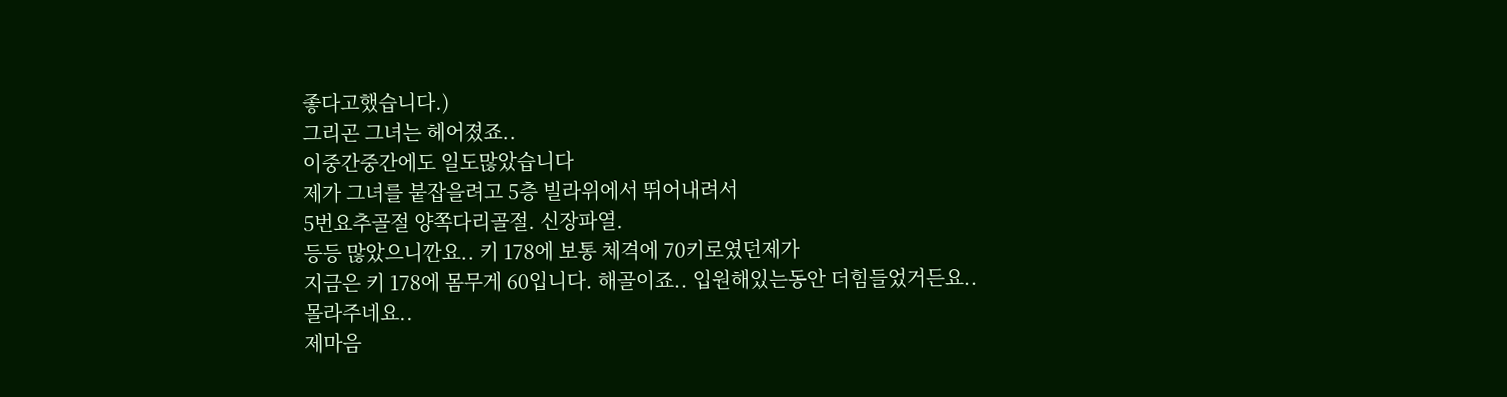좋다고했습니다.)
그리곤 그녀는 헤어졌죠..
이중간중간에도 일도많았습니다
제가 그녀를 붙잡을려고 5층 빌라위에서 뛰어내려서
5번요추골절 양쪽다리골절. 신장파열.
등등 많았으니깐요.. 키 178에 보통 체격에 70키로였던제가
지금은 키 178에 몸무게 60입니다. 해골이죠.. 입원해있는동안 더힘들었거든요..
몰라주네요..
제마음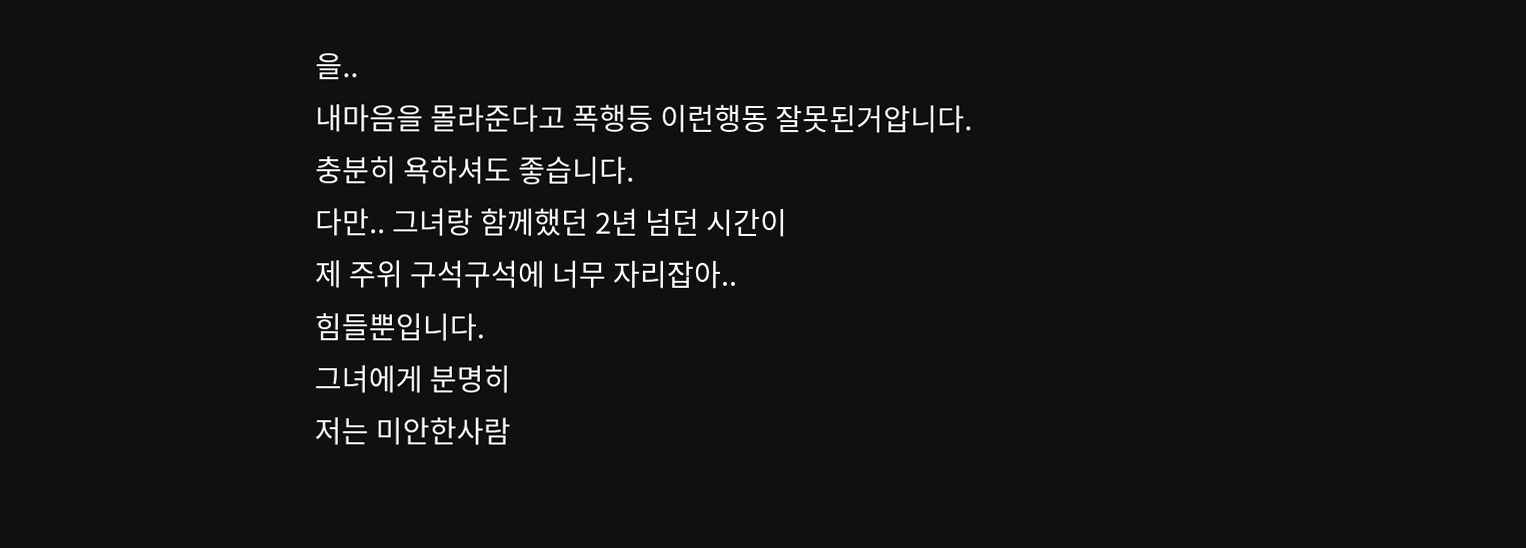을..
내마음을 몰라준다고 폭행등 이런행동 잘못된거압니다.
충분히 욕하셔도 좋습니다.
다만.. 그녀랑 함께했던 2년 넘던 시간이
제 주위 구석구석에 너무 자리잡아..
힘들뿐입니다.
그녀에게 분명히
저는 미안한사람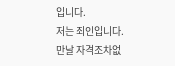입니다.
저는 죄인입니다.
만날 자격조차없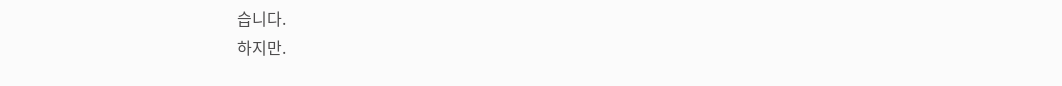습니다.
하지만.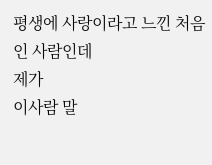평생에 사랑이라고 느낀 처음인 사람인데
제가
이사람 말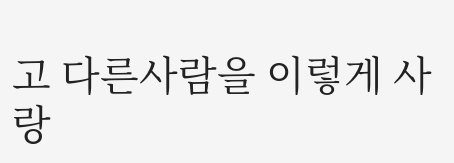고 다른사람을 이렇게 사랑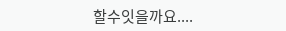할수잇을까요....